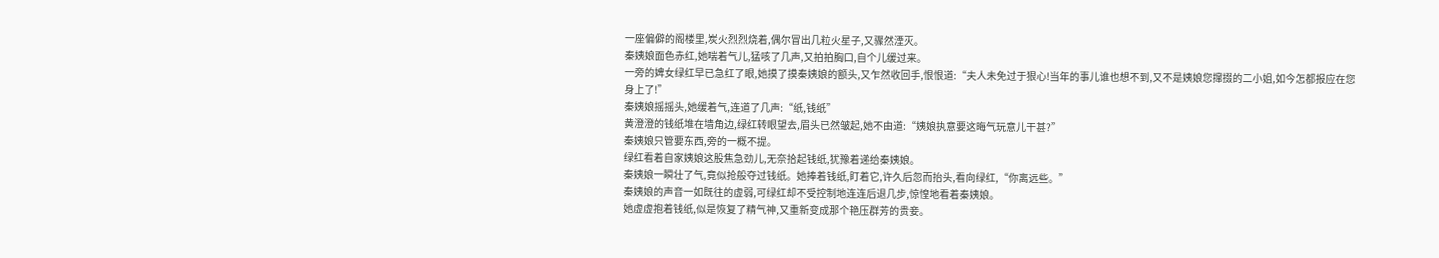一座偏僻的阁楼里,炭火烈烈烧着,偶尔冒出几粒火星子,又骤然湮灭。
秦姨娘面色赤红,她喘着气儿,猛咳了几声,又拍拍胸口,自个儿缓过来。
一旁的婢女绿红早已急红了眼,她摸了摸秦姨娘的额头,又乍然收回手,恨恨道:“夫人未免过于狠心!当年的事儿谁也想不到,又不是姨娘您撺掇的二小姐,如今怎都报应在您身上了!”
秦姨娘摇摇头,她缓着气,连道了几声:“纸,钱纸”
黄澄澄的钱纸堆在墙角边,绿红转眼望去,眉头已然皱起,她不由道:“姨娘执意要这晦气玩意儿干甚?”
秦姨娘只管要东西,旁的一概不提。
绿红看着自家姨娘这股焦急劲儿,无奈拾起钱纸,犹豫着递给秦姨娘。
秦姨娘一瞬壮了气,竟似抢般夺过钱纸。她捧着钱纸,盯着它,许久后忽而抬头,看向绿红,“你离远些。”
秦姨娘的声音一如既往的虚弱,可绿红却不受控制地连连后退几步,惊惶地看着秦姨娘。
她虚虚抱着钱纸,似是恢复了精气神,又重新变成那个艳压群芳的贵妾。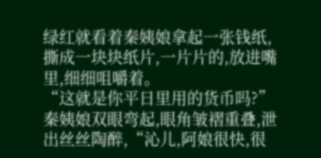绿红就看着秦姨娘拿起一张钱纸,撕成一块块纸片,一片片的,放进嘴里,细细咀嚼着。
“这就是你平日里用的货币吗?”秦姨娘双眼弯起,眼角皱褶重叠,泄出丝丝陶醉,“沁儿,阿娘很快,很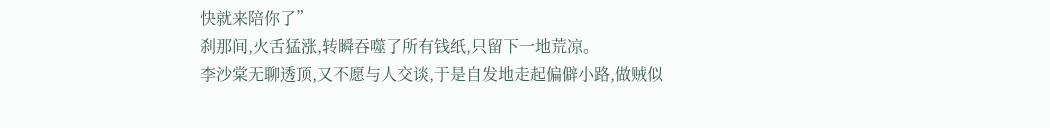快就来陪你了”
刹那间,火舌猛涨,转瞬吞噬了所有钱纸,只留下一地荒凉。
李沙棠无聊透顶,又不愿与人交谈,于是自发地走起偏僻小路,做贼似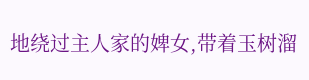地绕过主人家的婢女,带着玉树溜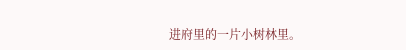进府里的一片小树林里。